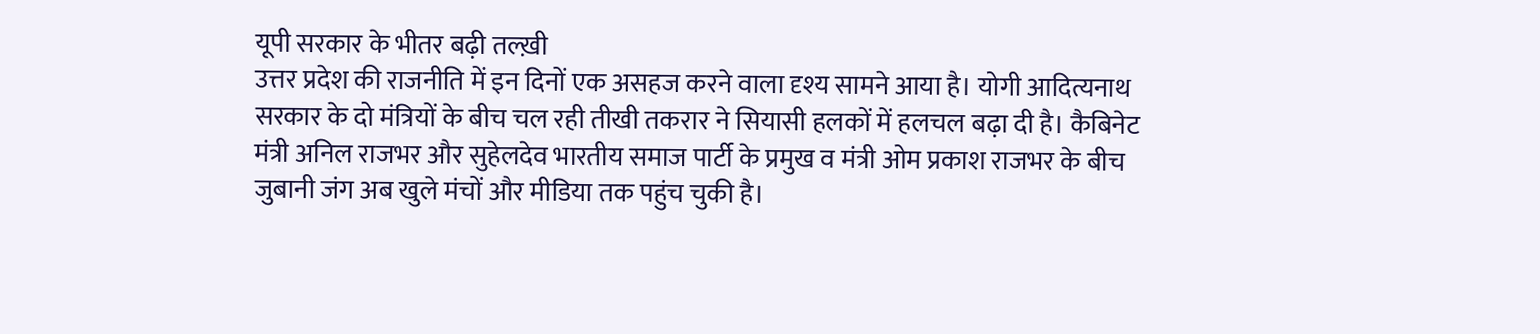यूपी सरकार के भीतर बढ़ी तल्ख़ी
उत्तर प्रदेश की राजनीति में इन दिनों एक असहज करने वाला दृश्य सामने आया है। योगी आदित्यनाथ सरकार के दो मंत्रियों के बीच चल रही तीखी तकरार ने सियासी हलकों में हलचल बढ़ा दी है। कैबिनेट मंत्री अनिल राजभर और सुहेलदेव भारतीय समाज पार्टी के प्रमुख व मंत्री ओम प्रकाश राजभर के बीच जुबानी जंग अब खुले मंचों और मीडिया तक पहुंच चुकी है।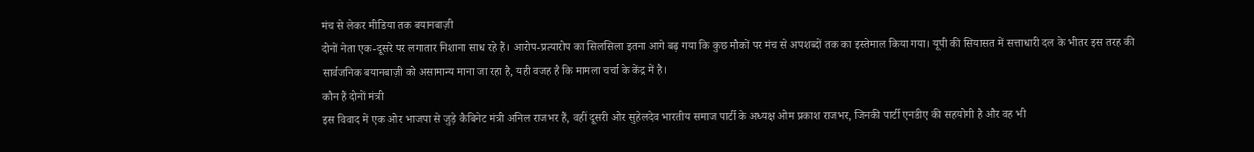मंच से लेकर मीडिया तक बयानबाज़ी
दोनों नेता एक-दूसरे पर लगातार निशाना साध रहे हैं। आरोप-प्रत्यारोप का सिलसिला इतना आगे बढ़ गया कि कुछ मौकों पर मंच से अपशब्दों तक का इस्तेमाल किया गया। यूपी की सियासत में सत्ताधारी दल के भीतर इस तरह की सार्वजनिक बयानबाज़ी को असामान्य माना जा रहा है, यही वजह है कि मामला चर्चा के केंद्र में है।
कौन हैं दोनों मंत्री
इस विवाद में एक ओर भाजपा से जुड़े कैबिनेट मंत्री अनिल राजभर हैं, वहीं दूसरी ओर सुहेलदेव भारतीय समाज पार्टी के अध्यक्ष ओम प्रकाश राजभर, जिनकी पार्टी एनडीए की सहयोगी है और वह भी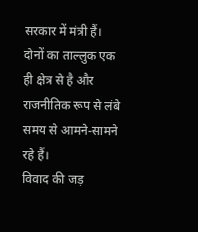सरकार में मंत्री हैं। दोनों का ताल्लुक एक ही क्षेत्र से है और राजनीतिक रूप से लंबे समय से आमने-सामने रहे हैं।
विवाद की जड़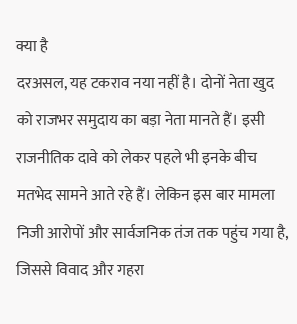क्या है
दरअसल, यह टकराव नया नहीं है। दोनों नेता खुद को राजभर समुदाय का बड़ा नेता मानते हैं। इसी राजनीतिक दावे को लेकर पहले भी इनके बीच मतभेद सामने आते रहे हैं। लेकिन इस बार मामला निजी आरोपों और सार्वजनिक तंज तक पहुंच गया है, जिससे विवाद और गहरा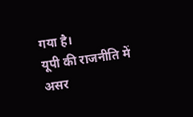गया है।
यूपी की राजनीति में असर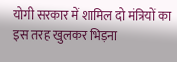योगी सरकार में शामिल दो मंत्रियों का इस तरह खुलकर भिड़ना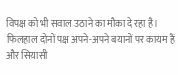विपक्ष को भी सवाल उठाने का मौका दे रहा है। फिलहाल दोनों पक्ष अपने-अपने बयानों पर कायम हैं और सियासी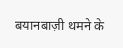बयानबाज़ी थमने के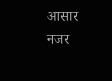आसार नजर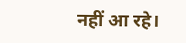नहीं आ रहे।